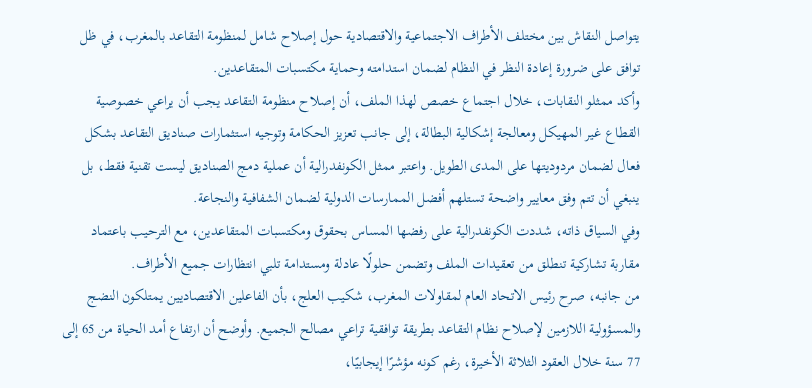يتواصل النقاش بين مختلف الأطراف الاجتماعية والاقتصادية حول إصلاح شامل لمنظومة التقاعد بالمغرب، في ظل توافق على ضرورة إعادة النظر في النظام لضمان استدامته وحماية مكتسبات المتقاعدين.
وأكد ممثلو النقابات، خلال اجتماع خصص لهذا الملف، أن إصلاح منظومة التقاعد يجب أن يراعي خصوصية القطاع غير المهيكل ومعالجة إشكالية البطالة، إلى جانب تعزيز الحكامة وتوجيه استثمارات صناديق التقاعد بشكل فعال لضمان مردوديتها على المدى الطويل. واعتبر ممثل الكونفدرالية أن عملية دمج الصناديق ليست تقنية فقط، بل ينبغي أن تتم وفق معايير واضحة تستلهم أفضل الممارسات الدولية لضمان الشفافية والنجاعة.
وفي السياق ذاته، شددت الكونفدرالية على رفضها المساس بحقوق ومكتسبات المتقاعدين، مع الترحيب باعتماد مقاربة تشاركية تنطلق من تعقيدات الملف وتضمن حلولًا عادلة ومستدامة تلبي انتظارات جميع الأطراف.
من جانبه، صرح رئيس الاتحاد العام لمقاولات المغرب، شكيب العلج، بأن الفاعلين الاقتصاديين يمتلكون النضج والمسؤولية اللازمين لإصلاح نظام التقاعد بطريقة توافقية تراعي مصالح الجميع. وأوضح أن ارتفاع أمد الحياة من 65 إلى 77 سنة خلال العقود الثلاثة الأخيرة، رغم كونه مؤشرًا إيجابيًا،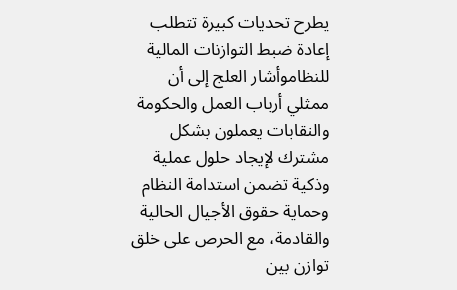يطرح تحديات كبيرة تتطلب إعادة ضبط التوازنات المالية للنظاموأشار العلج إلى أن ممثلي أرباب العمل والحكومة والنقابات يعملون بشكل مشترك لإيجاد حلول عملية وذكية تضمن استدامة النظام وحماية حقوق الأجيال الحالية والقادمة، مع الحرص على خلق توازن بين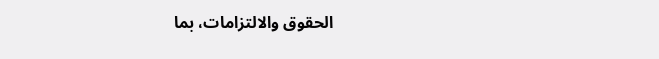الحقوق والالتزامات، بما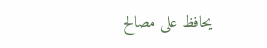يحافظ على مصالح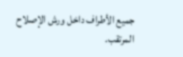جميع الأطراف داخل ورش الإصلاح المرتقب.